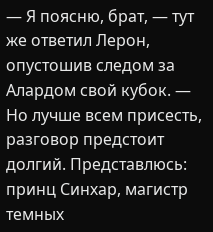— Я поясню, брат, — тут же ответил Лерон, опустошив следом за Алардом свой кубок. — Но лучше всем присесть, разговор предстоит долгий. Представлюсь: принц Синхар, магистр темных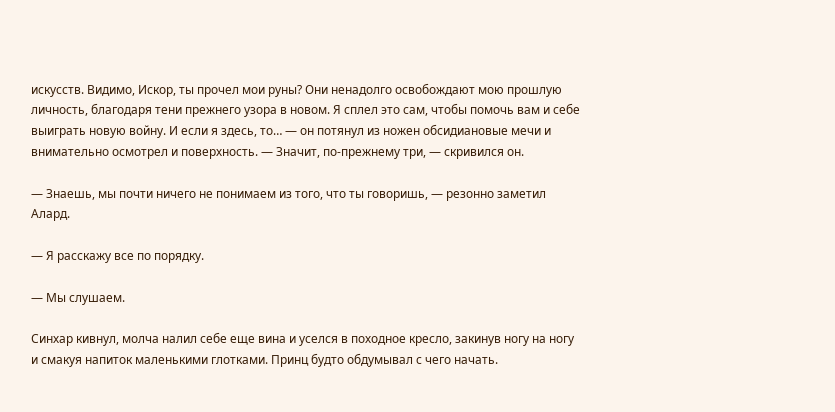искусств. Видимо, Искор, ты прочел мои руны? Они ненадолго освобождают мою прошлую личность, благодаря тени прежнего узора в новом. Я сплел это сам, чтобы помочь вам и себе выиграть новую войну. И если я здесь, то… — он потянул из ножен обсидиановые мечи и внимательно осмотрел и поверхность. — Значит, по-прежнему три, — скривился он.

— Знаешь, мы почти ничего не понимаем из того, что ты говоришь, — резонно заметил Алард.

— Я расскажу все по порядку.

— Мы слушаем.

Синхар кивнул, молча налил себе еще вина и уселся в походное кресло, закинув ногу на ногу и смакуя напиток маленькими глотками. Принц будто обдумывал с чего начать.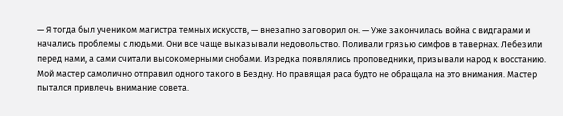— Я тогда был учеником магистра темных искусств, — внезапно заговорил он. — Уже закончилась война с видгарами и начались проблемы с людьми. Они все чаще выказывали недовольство. Поливали грязью симфов в тавернах. Лебезили перед нами, а сами считали высокомерными снобами. Изредка появлялись проповедники, призывали народ к восстанию. Мой мастер самолично отправил одного такого в Бездну. Но правящая раса будто не обращала на это внимания. Мастер пытался привлечь внимание совета.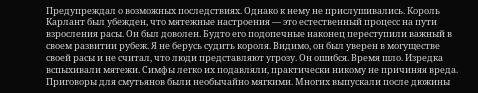Предупреждал о возможных последствиях. Однако к нему не прислушивались. Король Карлант был убежден, что мятежные настроения — это естественный процесс на пути взросления расы. Он был доволен. Будто его подопечные наконец переступили важный в своем развитии рубеж. Я не берусь судить короля. Видимо, он был уверен в могуществе своей расы и не считал, что люди представляют угрозу. Он ошибся. Время шло. Изредка вспыхивали мятежи. Симфы легко их подавляли, практически никому не причиняя вреда. Приговоры для смутьянов были необычайно мягкими. Многих выпускали после дюжины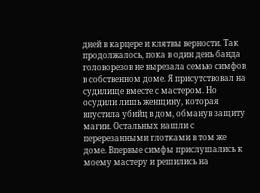дней в карцере и клятвы верности. Так продолжалось, пока в один день банда головорезов не вырезала семью симфов в собственном доме. Я присутствовал на судилище вместе с мастером. Но осудили лишь женщину, которая впустила убийц в дом, обманув защиту магии. Остальных нашли с перерезанными глотками в том же доме. Впервые симфы прислушались к моему мастеру и решились на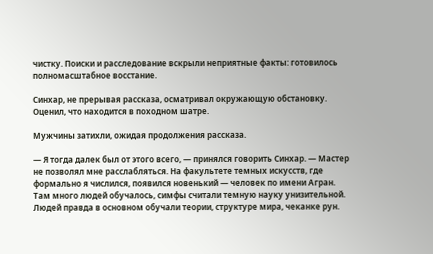чистку. Поиски и расследование вскрыли неприятные факты: готовилось полномасштабное восстание.

Синхар, не прерывая рассказа, осматривал окружающую обстановку. Оценил, что находится в походном шатре.

Мужчины затихли, ожидая продолжения рассказа.

— Я тогда далек был от этого всего, — принялся говорить Синхар. — Мастер не позволял мне расслабляться. На факультете темных искусств, где формально я числился, появился новенький — человек по имени Агран. Там много людей обучалось, симфы считали темную науку унизительной. Людей правда в основном обучали теории, структуре мира, чеканке рун.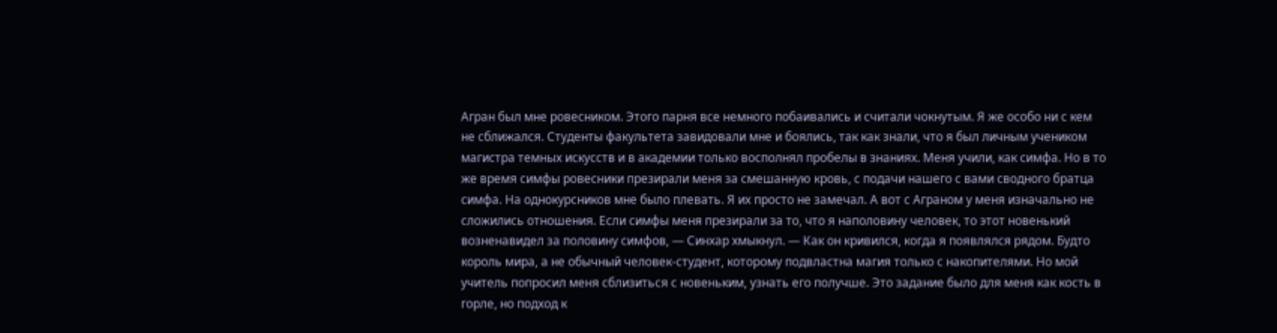Агран был мне ровесником. Этого парня все немного побаивались и считали чокнутым. Я же особо ни с кем не сближался. Студенты факультета завидовали мне и боялись, так как знали, что я был личным учеником магистра темных искусств и в академии только восполнял пробелы в знаниях. Меня учили, как симфа. Но в то же время симфы ровесники презирали меня за смешанную кровь, с подачи нашего с вами сводного братца симфа. На однокурсников мне было плевать. Я их просто не замечал. А вот с Аграном у меня изначально не сложились отношения. Если симфы меня презирали за то, что я наполовину человек, то этот новенький возненавидел за половину симфов, — Синхар хмыкнул. — Как он кривился, когда я появлялся рядом. Будто король мира, а не обычный человек-студент, которому подвластна магия только с накопителями. Но мой учитель попросил меня сблизиться с новеньким, узнать его получше. Это задание было для меня как кость в горле, но подход к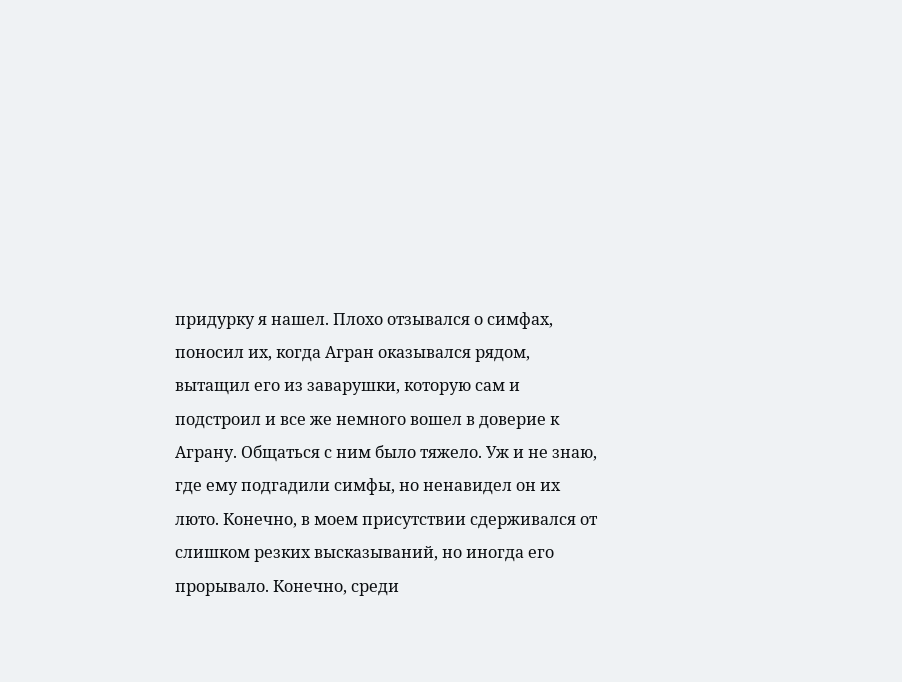придурку я нашел. Плохо отзывался о симфах, поносил их, когда Агран оказывался рядом, вытащил его из заварушки, которую сам и подстроил и все же немного вошел в доверие к Аграну. Общаться с ним было тяжело. Уж и не знаю, где ему подгадили симфы, но ненавидел он их люто. Конечно, в моем присутствии сдерживался от слишком резких высказываний, но иногда его прорывало. Конечно, среди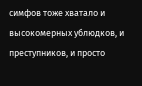симфов тоже хватало и высокомерных ублюдков, и преступников, и просто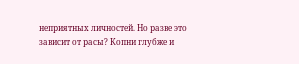неприятных личностей. Но разве это зависит от расы? Копни глубже и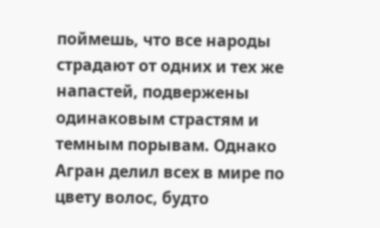поймешь, что все народы страдают от одних и тех же напастей, подвержены одинаковым страстям и темным порывам. Однако Агран делил всех в мире по цвету волос, будто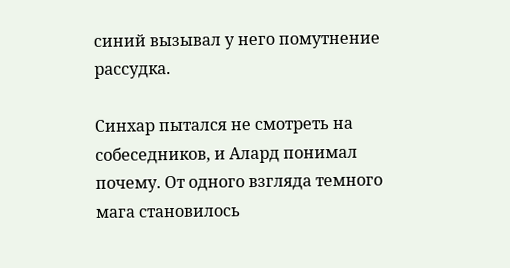синий вызывал у него помутнение рассудка.

Синхар пытался не смотреть на собеседников, и Алард понимал почему. От одного взгляда темного мага становилось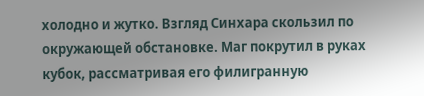холодно и жутко. Взгляд Синхара скользил по окружающей обстановке. Маг покрутил в руках кубок, рассматривая его филигранную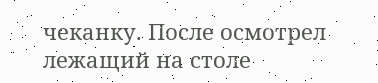чеканку. После осмотрел лежащий на столе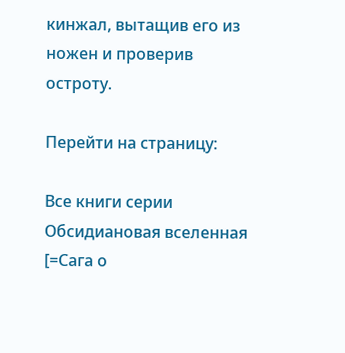кинжал, вытащив его из ножен и проверив остроту.

Перейти на страницу:

Все книги серии Обсидиановая вселенная [=Сага о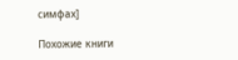симфах]

Похожие книги